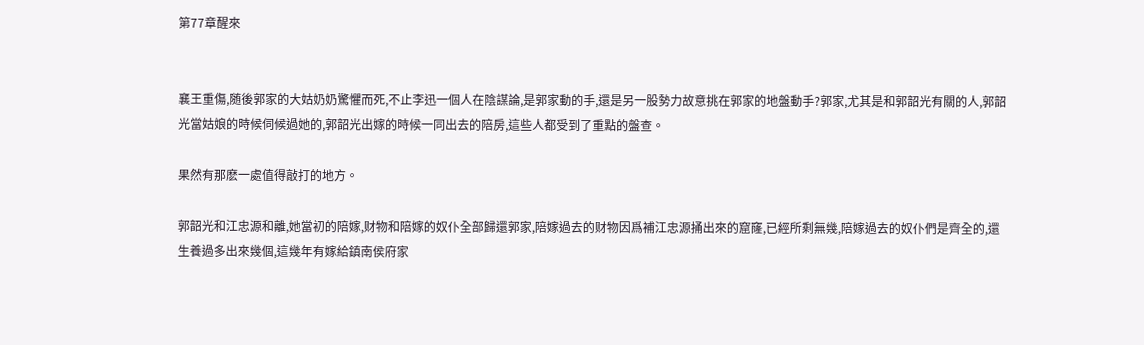第77章醒來


襄王重傷,随後郭家的大姑奶奶驚懼而死,不止李迅一個人在陰謀論,是郭家動的手,還是另一股勢力故意挑在郭家的地盤動手?郭家,尤其是和郭韶光有關的人,郭韶光當姑娘的時候伺候過她的,郭韶光出嫁的時候一同出去的陪房,這些人都受到了重點的盤查。

果然有那麽一處值得敲打的地方。

郭韶光和江忠源和離,她當初的陪嫁,财物和陪嫁的奴仆全部歸還郭家,陪嫁過去的财物因爲補江忠源捅出來的窟窿,已經所剩無幾,陪嫁過去的奴仆們是齊全的,還生養過多出來幾個,這幾年有嫁給鎮南侯府家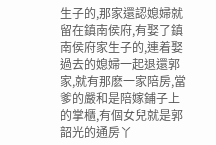生子的,那家還認媳婦就留在鎮南侯府,有娶了鎮南侯府家生子的,連着娶過去的媳婦一起退還郭家,就有那麽一家陪房,當爹的嚴和是陪嫁鋪子上的掌櫃,有個女兒就是郭韶光的通房丫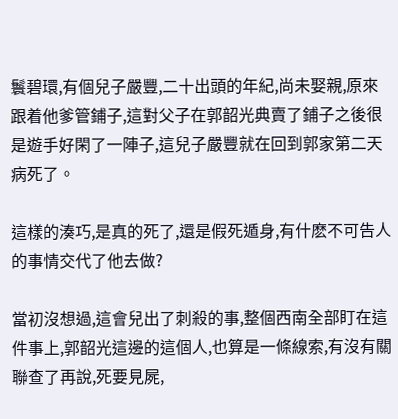鬟碧環,有個兒子嚴豐,二十出頭的年紀,尚未娶親,原來跟着他爹管鋪子,這對父子在郭韶光典賣了鋪子之後很是遊手好閑了一陣子,這兒子嚴豐就在回到郭家第二天病死了。

這樣的湊巧,是真的死了,還是假死遁身,有什麽不可告人的事情交代了他去做?

當初沒想過,這會兒出了刺殺的事,整個西南全部盯在這件事上,郭韶光這邊的這個人,也算是一條線索,有沒有關聯查了再說,死要見屍,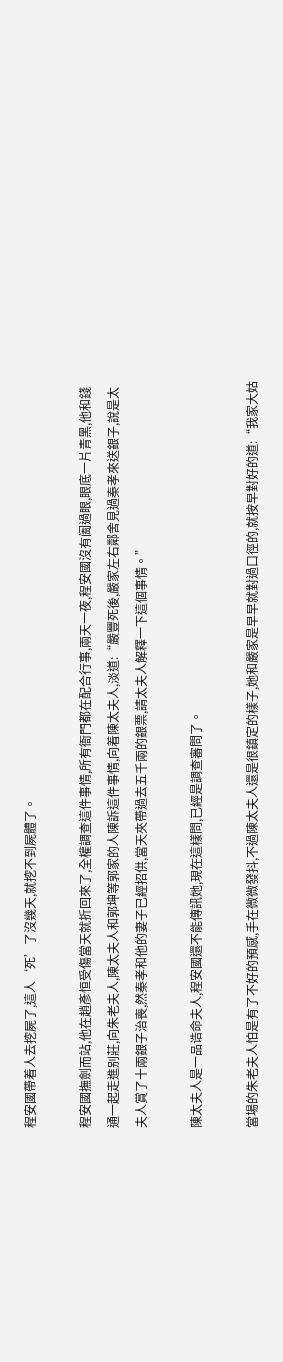程安國帶着人去挖屍了,這人‘死’了沒幾天,就挖不到屍體了。

程安國撫劍而站,他在趙彥恒受傷當天就折回來了,全權調查這件事情,所有衙門都在配合行事,兩天一夜,程安國沒有阖過眼,眼底一片青黑,他和錢通一起走進别莊,向朱老夫人,陳太夫人和郭坤等郭家的人陳訴這件事情,向着陳太夫人,淡道:“嚴豐死後,嚴家左右鄰舍見過秦孝來送銀子,說是太夫人賞了十兩銀子治喪,然秦孝和他的妻子已經招供,當天夾帶過去五千兩的銀票,請太夫人解釋一下這個事情。”

陳太夫人是一品诰命夫人,程安國還不能傳訊她,現在這樣問,已經是調查審問了。

當場的朱老夫人怕是有了不好的預感,手在微微發抖,不過陳太夫人還是很鎮定的樣子,她和嚴家是早早就對過口徑的,就按早對好的道:“我家大姑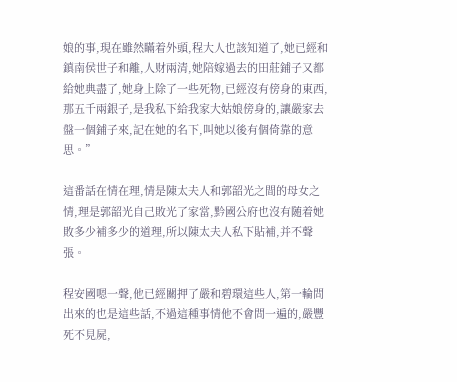娘的事,現在雖然瞞着外頭,程大人也該知道了,她已經和鎮南侯世子和離,人财兩清,她陪嫁過去的田莊鋪子又都給她典盡了,她身上除了一些死物,已經沒有傍身的東西,那五千兩銀子,是我私下給我家大姑娘傍身的,讓嚴家去盤一個鋪子來,記在她的名下,叫她以後有個倚靠的意思。”

這番話在情在理,情是陳太夫人和郭韶光之間的母女之情,理是郭韶光自己敗光了家當,黔國公府也沒有随着她敗多少補多少的道理,所以陳太夫人私下貼補,并不聲張。

程安國嗯一聲,他已經關押了嚴和碧環這些人,第一輪問出來的也是這些話,不過這種事情他不會問一遍的,嚴豐死不見屍,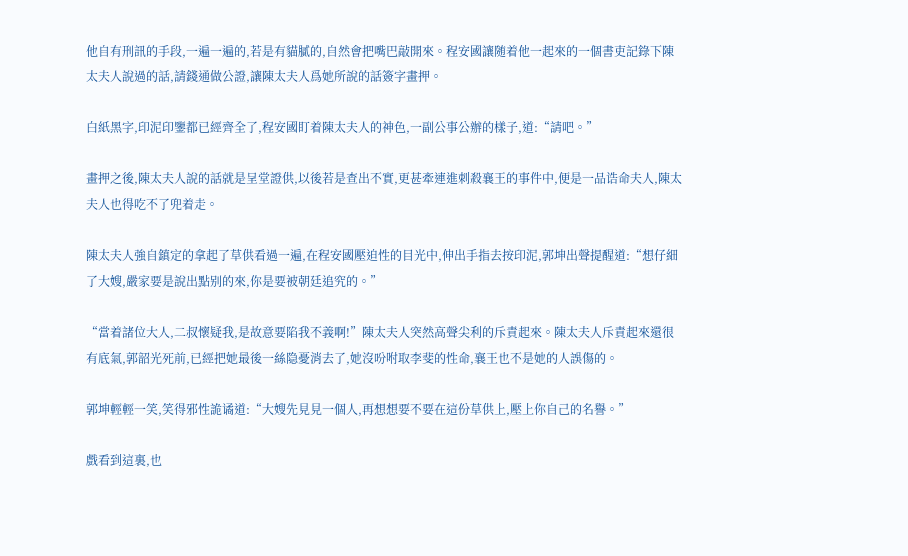他自有刑訊的手段,一遍一遍的,若是有貓膩的,自然會把嘴巴敲開來。程安國讓随着他一起來的一個書吏記錄下陳太夫人說過的話,請錢通做公證,讓陳太夫人爲她所說的話簽字畫押。

白紙黑字,印泥印鑒都已經齊全了,程安國盯着陳太夫人的神色,一副公事公辦的樣子,道:“請吧。”

畫押之後,陳太夫人說的話就是呈堂證供,以後若是查出不實,更甚牽連進刺殺襄王的事件中,便是一品诰命夫人,陳太夫人也得吃不了兜着走。

陳太夫人強自鎮定的拿起了草供看過一遍,在程安國壓迫性的目光中,伸出手指去按印泥,郭坤出聲提醒道:“想仔細了大嫂,嚴家要是說出點别的來,你是要被朝廷追究的。”

“當着諸位大人,二叔懷疑我,是故意要陷我不義啊!”陳太夫人突然高聲尖利的斥責起來。陳太夫人斥責起來還很有底氣,郭韶光死前,已經把她最後一絲隐憂消去了,她沒吩咐取李斐的性命,襄王也不是她的人誤傷的。

郭坤輕輕一笑,笑得邪性詭谲道:“大嫂先見見一個人,再想想要不要在這份草供上,壓上你自己的名譽。”

戲看到這裏,也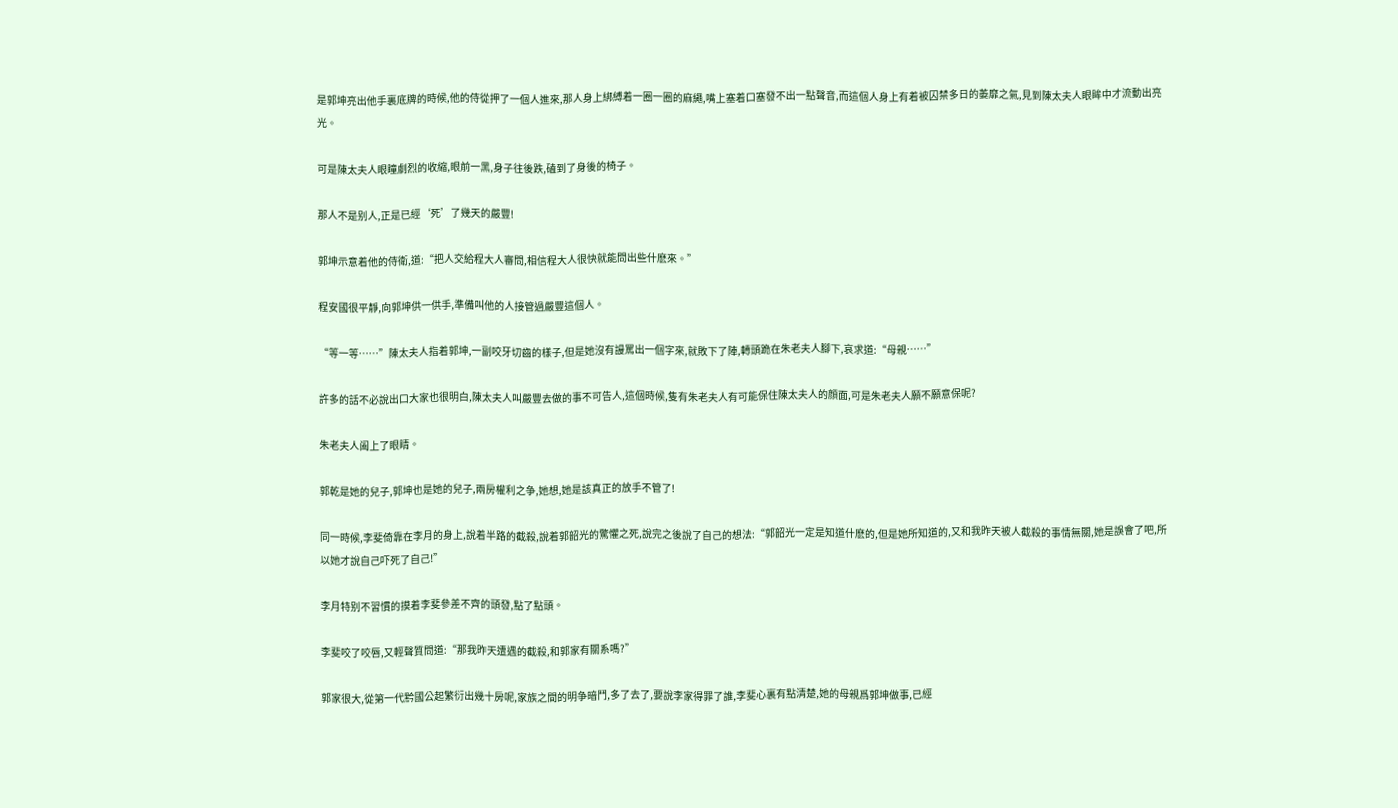是郭坤亮出他手裏底牌的時候,他的侍從押了一個人進來,那人身上綁縛着一圈一圈的麻繩,嘴上塞着口塞發不出一點聲音,而這個人身上有着被囚禁多日的萎靡之氣,見到陳太夫人眼眸中才流動出亮光。

可是陳太夫人眼瞳劇烈的收縮,眼前一黑,身子往後跌,磕到了身後的椅子。

那人不是别人,正是已經‘死’了幾天的嚴豐!

郭坤示意着他的侍衛,道:“把人交給程大人審問,相信程大人很快就能問出些什麽來。”

程安國很平靜,向郭坤供一供手,準備叫他的人接管過嚴豐這個人。

“等一等……”陳太夫人指着郭坤,一副咬牙切齒的樣子,但是她沒有謾罵出一個字來,就敗下了陣,轉頭跪在朱老夫人腳下,哀求道:“母親……”

許多的話不必說出口大家也很明白,陳太夫人叫嚴豐去做的事不可告人,這個時候,隻有朱老夫人有可能保住陳太夫人的顔面,可是朱老夫人願不願意保呢?

朱老夫人阖上了眼睛。

郭乾是她的兒子,郭坤也是她的兒子,兩房權利之争,她想,她是該真正的放手不管了!

同一時候,李斐倚靠在李月的身上,說着半路的截殺,說着郭韶光的驚懼之死,說完之後說了自己的想法:“郭韶光一定是知道什麽的,但是她所知道的,又和我昨天被人截殺的事情無關,她是誤會了吧,所以她才說自己吓死了自己!”

李月特别不習慣的摸着李斐參差不齊的頭發,點了點頭。

李斐咬了咬唇,又輕聲質問道:“那我昨天遭遇的截殺,和郭家有關系嗎?”

郭家很大,從第一代黔國公起繁衍出幾十房呢,家族之間的明争暗鬥,多了去了,要說李家得罪了誰,李斐心裏有點清楚,她的母親爲郭坤做事,已經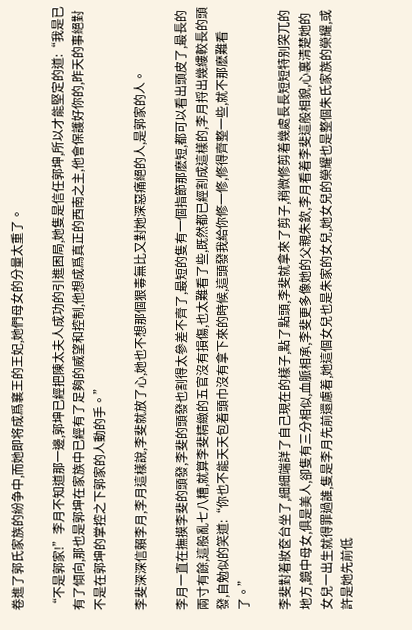卷進了郭氏家族的紛争中,而她即将成爲襄王的王妃,她們母女的分量太重了。

“不是郭家!”李月不知道那一邊,郭坤已經把陳太夫人成功的引進困局,她隻是信任郭坤,所以才能堅定的道:“我是已有了傾向,那也是郭坤在家族中已經有了足夠的威望和控制,他想成爲真正的西南之主,他會保護好你的,昨天的事絕對不是在郭坤的掌控之下郭家的人動的手。”

李斐深深信賴李月,李月這樣說,李斐就放了心,她也不想那個狠毒無比又對她深惡痛絕的人,是郭家的人。

李月一直在撫摸李斐的頭發,李斐的頭發也割得太參差不齊了,最短的隻有一個指節那麽短,都可以看出頭皮了,最長的兩寸有餘,這般亂七八糟,就算李斐精緻的五官沒有損傷,也太難看了些,既然都已經割成這樣的,李月捋出幾縷較長的頭發,自勉似的笑道:“你也不能天天包着頭巾沒有拿下來的時候,這頭發我給你修一修,修得齊整一些,就不那麽難看了。”

李斐對着妝奁台坐了,細細端詳了自己現在的樣子,點了點頭,李斐就拿來了剪子,稍微修剪着幾處長長短短特别突兀的地方,鏡中母女,俱是美人,卻隻有三分相似,血脈相承,李斐更多像她的父親朱欽,李月看着李斐這般相貌,心裏清楚她的女兒一出生就得罪過誰,隻是李月先前還慮着,她這個女兒也是朱家的女兒,她女兒的榮耀也是整個朱氏家族的榮耀,或許是她先前低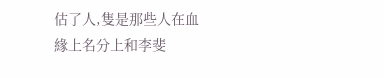估了人,隻是那些人在血緣上名分上和李斐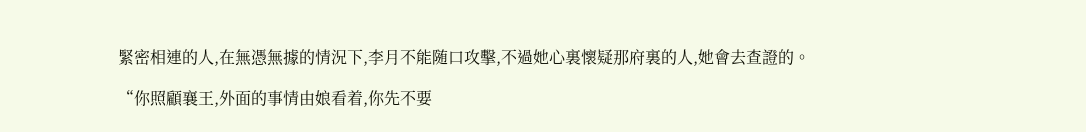緊密相連的人,在無憑無據的情況下,李月不能随口攻擊,不過她心裏懷疑那府裏的人,她會去查證的。

“你照顧襄王,外面的事情由娘看着,你先不要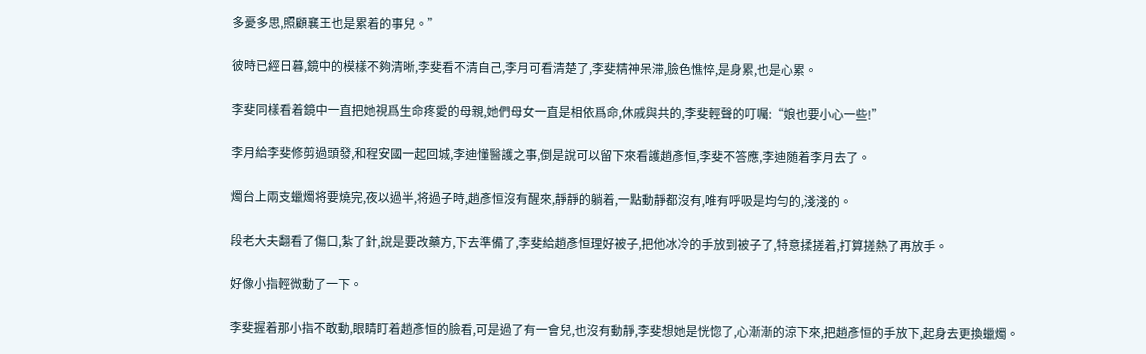多憂多思,照顧襄王也是累着的事兒。”

彼時已經日暮,鏡中的模樣不夠清晰,李斐看不清自己,李月可看清楚了,李斐精神呆滞,臉色憔悴,是身累,也是心累。

李斐同樣看着鏡中一直把她視爲生命疼愛的母親,她們母女一直是相依爲命,休戚與共的,李斐輕聲的叮囑:“娘也要小心一些!”

李月給李斐修剪過頭發,和程安國一起回城,李迪懂醫護之事,倒是說可以留下來看護趙彥恒,李斐不答應,李迪随着李月去了。

燭台上兩支蠟燭将要燒完,夜以過半,将過子時,趙彥恒沒有醒來,靜靜的躺着,一點動靜都沒有,唯有呼吸是均勻的,淺淺的。

段老大夫翻看了傷口,紮了針,說是要改藥方,下去準備了,李斐給趙彥恒理好被子,把他冰冷的手放到被子了,特意揉搓着,打算搓熱了再放手。

好像小指輕微動了一下。

李斐握着那小指不敢動,眼睛盯着趙彥恒的臉看,可是過了有一會兒,也沒有動靜,李斐想她是恍惚了,心漸漸的涼下來,把趙彥恒的手放下,起身去更換蠟燭。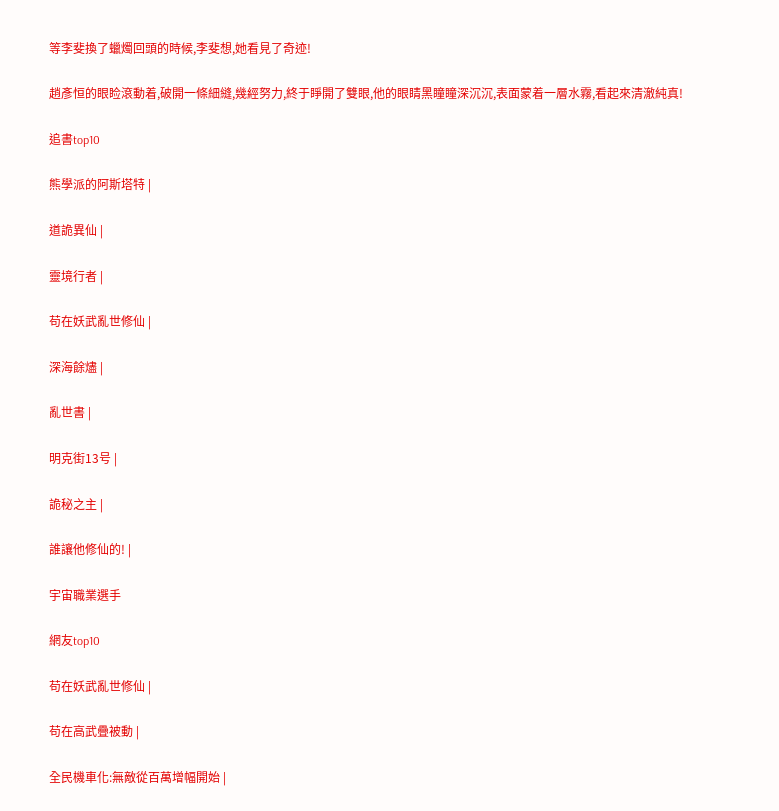等李斐換了蠟燭回頭的時候,李斐想,她看見了奇迹!

趙彥恒的眼睑滾動着,破開一條細縫,幾經努力,終于睜開了雙眼,他的眼睛黑瞳瞳深沉沉,表面蒙着一層水霧,看起來清澈純真!

追書top10

熊學派的阿斯塔特 |

道詭異仙 |

靈境行者 |

苟在妖武亂世修仙 |

深海餘燼 |

亂世書 |

明克街13号 |

詭秘之主 |

誰讓他修仙的! |

宇宙職業選手

網友top10

苟在妖武亂世修仙 |

苟在高武疊被動 |

全民機車化:無敵從百萬增幅開始 |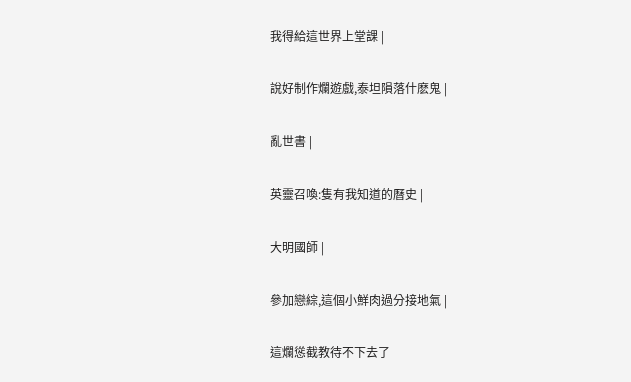我得給這世界上堂課 |

說好制作爛遊戲,泰坦隕落什麽鬼 |

亂世書 |

英靈召喚:隻有我知道的曆史 |

大明國師 |

參加戀綜,這個小鮮肉過分接地氣 |

這爛慫截教待不下去了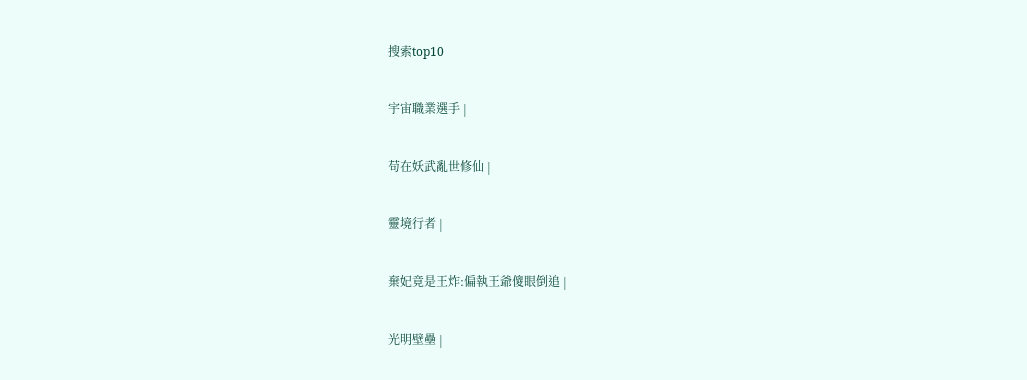搜索top10

宇宙職業選手 |

苟在妖武亂世修仙 |

靈境行者 |

棄妃竟是王炸:偏執王爺傻眼倒追 |

光明壁壘 |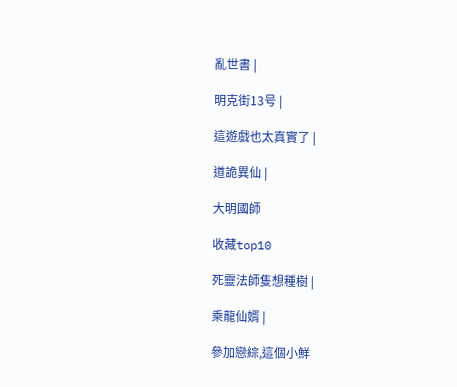亂世書 |

明克街13号 |

這遊戲也太真實了 |

道詭異仙 |

大明國師

收藏top10

死靈法師隻想種樹 |

乘龍仙婿 |

參加戀綜,這個小鮮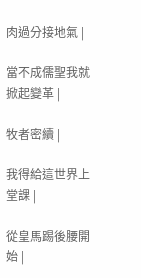肉過分接地氣 |

當不成儒聖我就掀起變革 |

牧者密續 |

我得給這世界上堂課 |

從皇馬踢後腰開始 |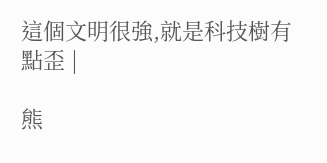這個文明很強,就是科技樹有點歪 |

熊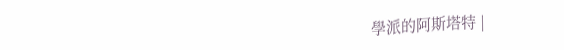學派的阿斯塔特 |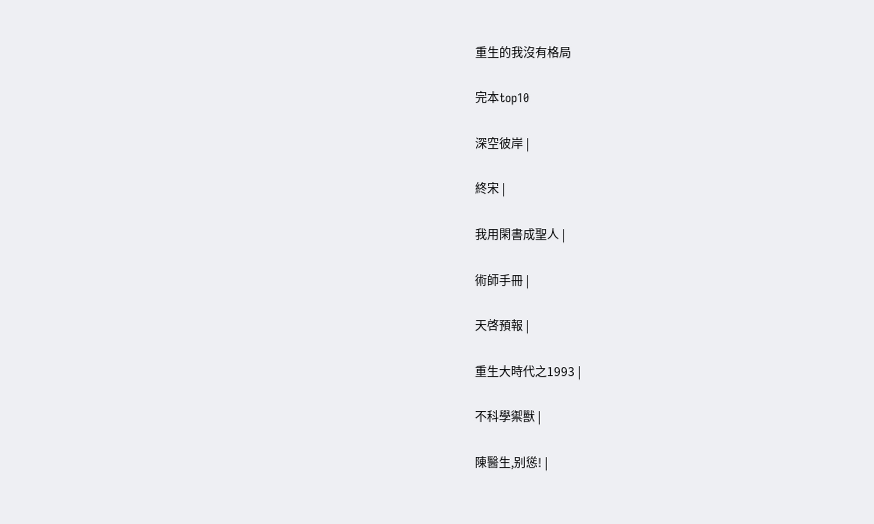重生的我沒有格局

完本top10

深空彼岸 |

終宋 |

我用閑書成聖人 |

術師手冊 |

天啓預報 |

重生大時代之1993 |

不科學禦獸 |

陳醫生,别慫! |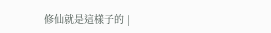修仙就是這樣子的 |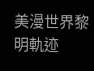美漫世界黎明軌迹